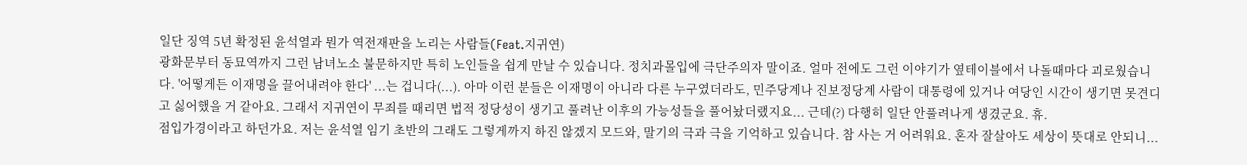일단 징역 5년 확정된 윤석열과 뭔가 역전재판을 노리는 사람들(Feat.지귀연)
광화문부터 동묘역까지 그런 남녀노소 불문하지만 특히 노인들을 쉽게 만날 수 있습니다. 정치과몰입에 극단주의자 말이죠. 얼마 전에도 그런 이야기가 옆테이블에서 나돌때마다 괴로웠습니다. '어떻게든 이재명을 끌어내려야 한다' ...는 겁니다(...). 아마 이런 분들은 이재명이 아니라 다른 누구였더라도, 민주당계나 진보정당계 사람이 대통령에 있거나 여당인 시간이 생기면 못견디고 싫어했을 거 같아요. 그래서 지귀연이 무죄를 때리면 법적 정당성이 생기고 풀려난 이후의 가능성들을 풀어놨더랬지요... 근데(?) 다행히 일단 안풀려나게 생겼군요. 휴.
점입가경이라고 하던가요. 저는 윤석열 임기 초반의 그래도 그렇게까지 하진 않겠지 모드와, 말기의 극과 극을 기억하고 있습니다. 참 사는 거 어려워요. 혼자 잘살아도 세상이 뜻대로 안되니...